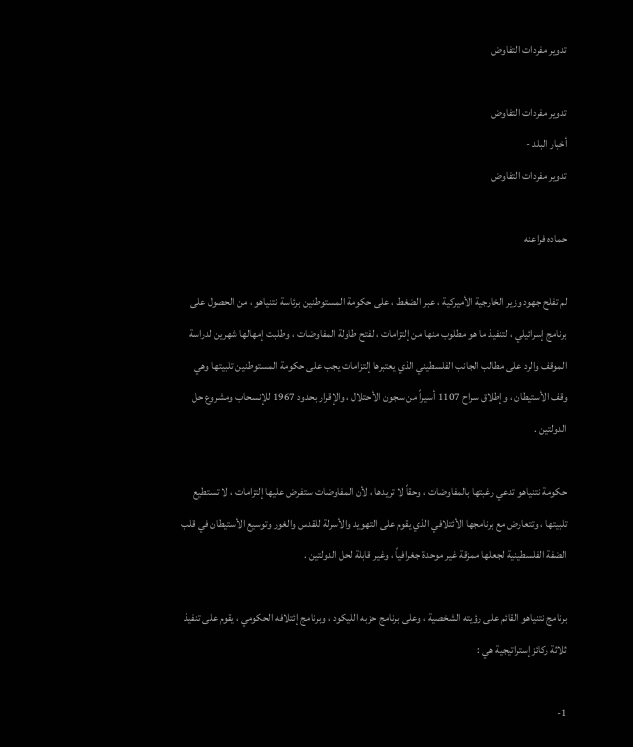تدوير مفردات التفاوض

تدوير مفردات التفاوض
أخبار البلد -
تدوير مفردات التفاوض

حماده فراعنه

لم تفلح جهود وزير الخارجية الأميركية ، عبر الضغط ، على حكومة المستوطنين برئاسة نتنياهو ، من الحصول على برنامج إسرائيلي ، لتنفيذ ما هو مطلوب منها من إلتزامات ، لفتح طاولة المفاوضات ، وطلبت إمهالها شهرين لدراسة الموقف والرد على مطالب الجانب الفلسطيني الذي يعتبرها إلتزامات يجب على حكومة المستوطنين تلبيتها وهي وقف الأستيطان ، وإطلاق سراح 1107 أسيراً من سجون الأحتلال ، والإقرار بحدود 1967 للإنسحاب ومشروع حل الدولتين .

حكومة نتنياهو تدعي رغبتها بالمفاوضات ، وحقاً لا تريدها ، لأن المفاوضات ستفرض عليها إلتزامات ، لا تستطيع تلبيتها ، وتتعارض مع برنامجها الأئتلافي الذي يقوم على التهويد والأسرلة للقدس والغور وتوسيع الأستيطان في قلب الضفة الفلسطينية لجعلها ممزقة غير موحدة جغرافياً ، وغير قابلة لحل الدولتين .

برنامج نتنياهو القائم على رؤيته الشخصية ، وعلى برنامج حزبه الليكود ، وبرنامج إئتلافه الحكومي ، يقوم على تنفيذ ثلاثة ركائز إستراتيجية هي :

1-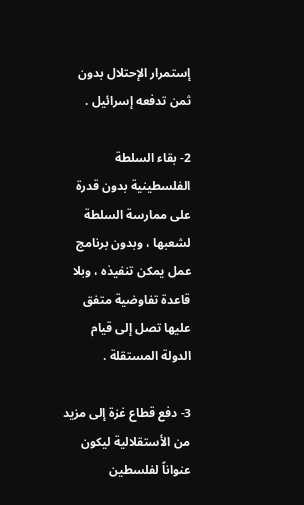إستمرار الإحتلال بدون ثمن تدفعه إسرائيل .

2- بقاء السلطة الفلسطينية بدون قدرة على ممارسة السلطة لشعبها ، وبدون برنامج عمل يمكن تنفيذه ، وبلا قاعدة تفاوضية متفق عليها تصل إلى قيام الدولة المستقلة .

3- دفع قطاع غزة إلى مزيد من الأستقلالية ليكون عنواناً لفلسطين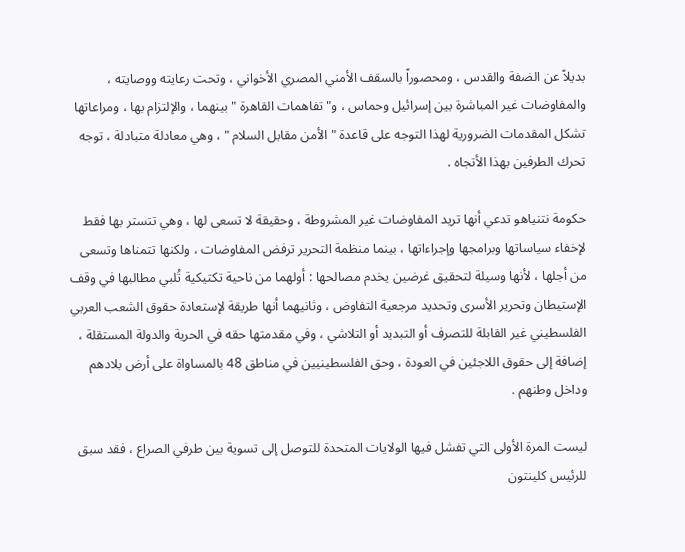بديلاً عن الضفة والقدس ، ومحصوراً بالسقف الأمني المصري الأخواني ، وتحت رعايته ووصايته ، والمفاوضات غير المباشرة بين إسرائيل وحماس ، و" تفاهمات القاهرة " بينهما ، والإلتزام بها ، ومراعاتها تشكل المقدمات الضرورية لهذا التوجه على قاعدة " الأمن مقابل السلام " ، وهي معادلة متبادلة ، توجه تحرك الطرفين بهذا الأتجاه .

حكومة نتنياهو تدعي أنها تريد المفاوضات غير المشروطة ، وحقيقة لا تسعى لها ، وهي تتستر بها فقط لإخفاء سياساتها وبرامجها وإجراءاتها ، بينما منظمة التحرير ترفض المفاوضات ، ولكنها تتمناها وتسعى من أجلها ، لأنها وسيلة لتحقيق غرضين يخدم مصالحها : أولهما من ناحية تكتيكية تُلبي مطالبها في وقف الإستيطان وتحرير الأسرى وتحديد مرجعية التفاوض ، وثانيهما أنها طريقة لإستعادة حقوق الشعب العربي الفلسطيني غير القابلة للتصرف أو التبديد أو التلاشي ، وفي مقدمتها حقه في الحرية والدولة المستقلة ، إضافة إلى حقوق اللاجئين في العودة ، وحق الفلسطينيين في مناطق 48 بالمساواة على أرض بلادهم وداخل وطنهم .

ليست المرة الأولى التي تفشل فيها الولايات المتحدة للتوصل إلى تسوية بين طرفي الصراع ، فقد سبق للرئيس كلينتون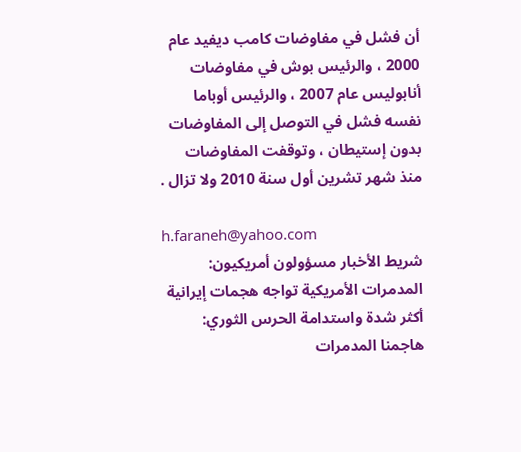أن فشل في مفاوضات كامب ديفيد عام 2000 ، والرئيس بوش في مفاوضات أنابوليس عام 2007 ، والرئيس أوباما نفسه فشل في التوصل إلى المفاوضات بدون إستيطان ، وتوقفت المفاوضات منذ شهر تشرين أول سنة 2010 ولا تزال .

h.faraneh@yahoo.com
شريط الأخبار مسؤولون أمريكيون: المدمرات الأمريكية تواجه هجمات إيرانية أكثر شدة واستدامة الحرس الثوري: هاجمنا المدمرات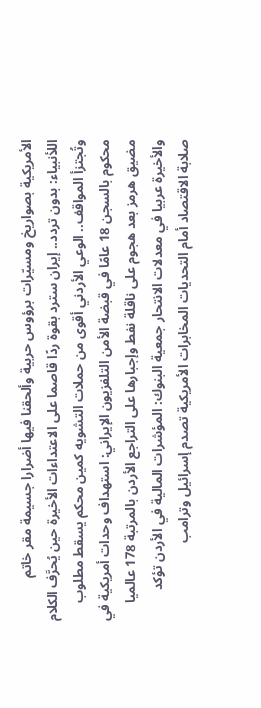الأمريكية بصواريخ ومسيّرات برؤوس حربية وألحقنا فيها أضرارا جسيمة مقر خاتم اللأنبياء: بدون تردد.. إيران سترد بقوة ردًا قاصما على الاعتداءات الأخيرة حين يُحرَّف الكلام وتُجتزأ المواقف.. الوعي الأردني أقوى من حملات التشويه كمين محكم يسقط مطلوب محكوم بالسجن 18 عامًا في قبضة الأمن التلفزيون الإيراني: استهداف وحدات أمريكية في مضيق هرمز بعد هجوم على ناقلة نفط وإجبارها على التراجع الأردن بالمرتبة 178 عالميا والأخيرة عربيا في معدلات الانتحار جمعية البنوك: المؤشرات المالية في الأردن تؤكد صلابة الاقتصاد أمام التحديات المخابرات الأمريكية تصدم إسرائيل وترامب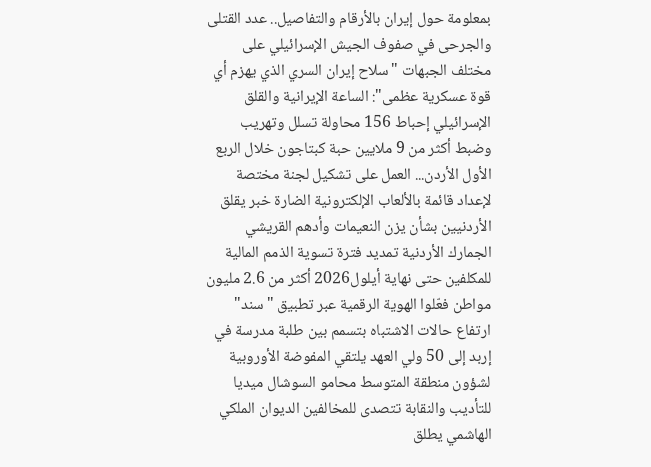بمعلومة حول إيران بالأرقام والتفاصيل.. عدد القتلى والجرحى في صفوف الجيش الإسرائيلي على مختلف الجبهات "سلاح إيران السري الذي يهزم أي قوة عسكرية عظمى": الساعة الإيرانية والقلق الإسرائيلي إحباط 156 محاولة تسلل وتهريب وضبط أكثر من 9 ملايين حبة كبتاجون خلال الربع الأول الأردن... العمل على تشكيل لجنة مختصة لإعداد قائمة بالألعاب الإلكترونية الضارة خبر يقلق الأردنيين بشأن يزن النعيمات وأدهم القريشي الجمارك الأردنية تمديد فترة تسوية الذمم المالية للمكلفين حتى نهاية أيلول2026 أكثر من 2.6 مليون مواطن فعّلوا الهوية الرقمية عبر تطبيق "سند" ارتفاع حالات الاشتباه بتسمم بين طلبة مدرسة في إربد إلى 50 ولي العهد يلتقي المفوضة الأوروبية لشؤون منطقة المتوسط محامو السوشال ميديا للتأديب والنقابة تتصدى للمخالفين الديوان الملكي الهاشمي يطلق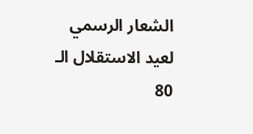الشعار الرسمي لعيد الاستقلال الـ 80